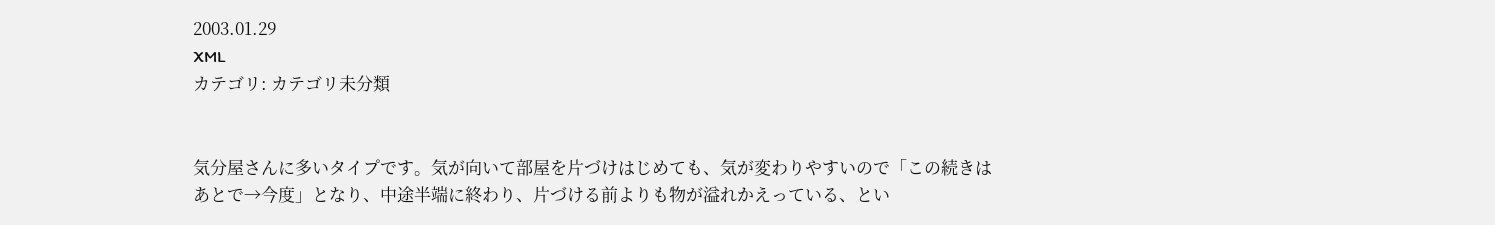2003.01.29
XML
カテゴリ: カテゴリ未分類


気分屋さんに多いタイプです。気が向いて部屋を片づけはじめても、気が変わりやすいので「この続きはあとで→今度」となり、中途半端に終わり、片づける前よりも物が溢れかえっている、とい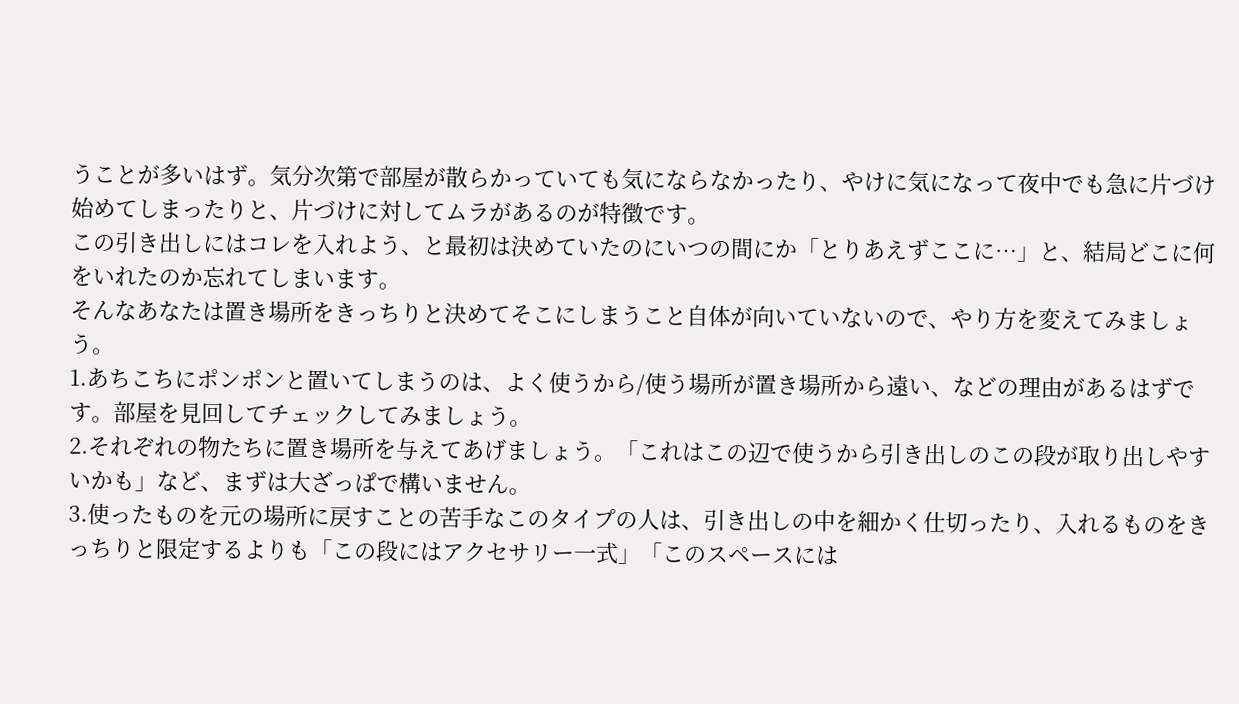うことが多いはず。気分次第で部屋が散らかっていても気にならなかったり、やけに気になって夜中でも急に片づけ始めてしまったりと、片づけに対してムラがあるのが特徴です。
この引き出しにはコレを入れよう、と最初は決めていたのにいつの間にか「とりあえずここに…」と、結局どこに何をいれたのか忘れてしまいます。
そんなあなたは置き場所をきっちりと決めてそこにしまうこと自体が向いていないので、やり方を変えてみましょう。
1.あちこちにポンポンと置いてしまうのは、よく使うから/使う場所が置き場所から遠い、などの理由があるはずです。部屋を見回してチェックしてみましょう。
2.それぞれの物たちに置き場所を与えてあげましょう。「これはこの辺で使うから引き出しのこの段が取り出しやすいかも」など、まずは大ざっぱで構いません。
3.使ったものを元の場所に戻すことの苦手なこのタイプの人は、引き出しの中を細かく仕切ったり、入れるものをきっちりと限定するよりも「この段にはアクセサリー一式」「このスペースには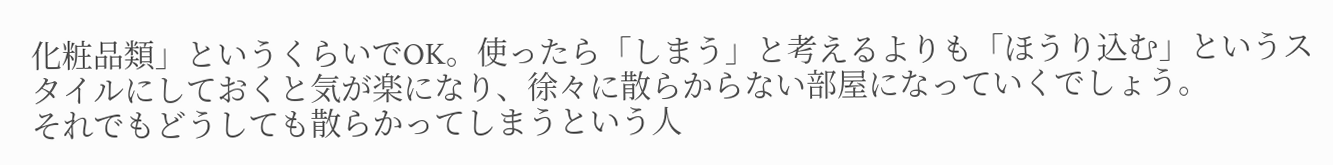化粧品類」というくらいでOK。使ったら「しまう」と考えるよりも「ほうり込む」というスタイルにしておくと気が楽になり、徐々に散らからない部屋になっていくでしょう。
それでもどうしても散らかってしまうという人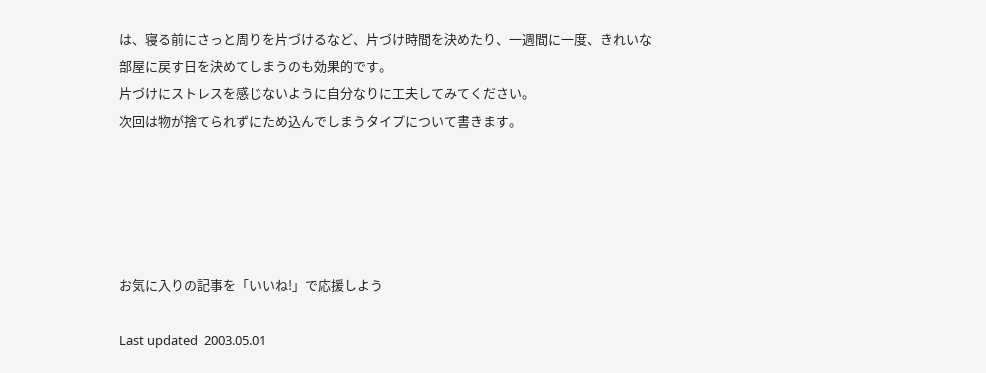は、寝る前にさっと周りを片づけるなど、片づけ時間を決めたり、一週間に一度、きれいな部屋に戻す日を決めてしまうのも効果的です。
片づけにストレスを感じないように自分なりに工夫してみてください。
次回は物が捨てられずにため込んでしまうタイプについて書きます。





お気に入りの記事を「いいね!」で応援しよう

Last updated  2003.05.01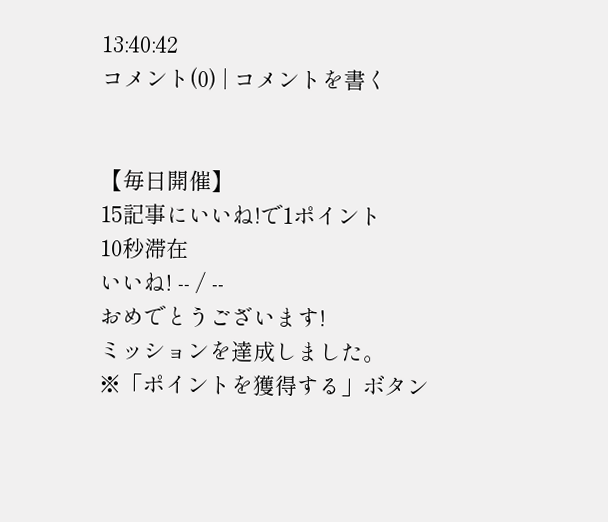13:40:42
コメント(0) | コメントを書く


【毎日開催】
15記事にいいね!で1ポイント
10秒滞在
いいね! -- / --
おめでとうございます!
ミッションを達成しました。
※「ポイントを獲得する」ボタン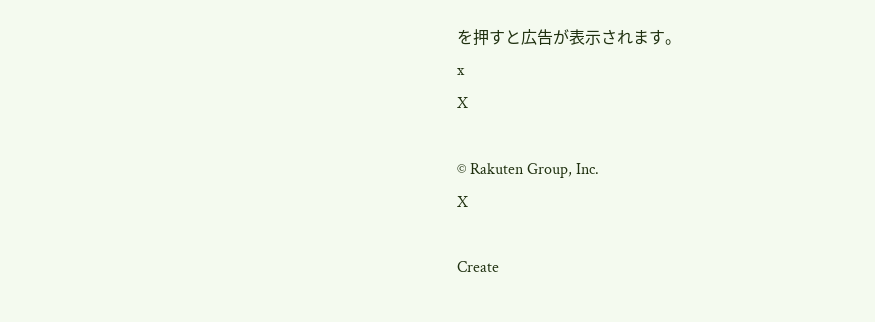を押すと広告が表示されます。
x
X

© Rakuten Group, Inc.
X

Create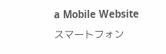a Mobile Website
スマートフォン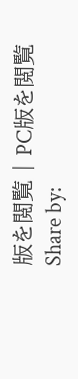版を閲覧 | PC版を閲覧
Share by: